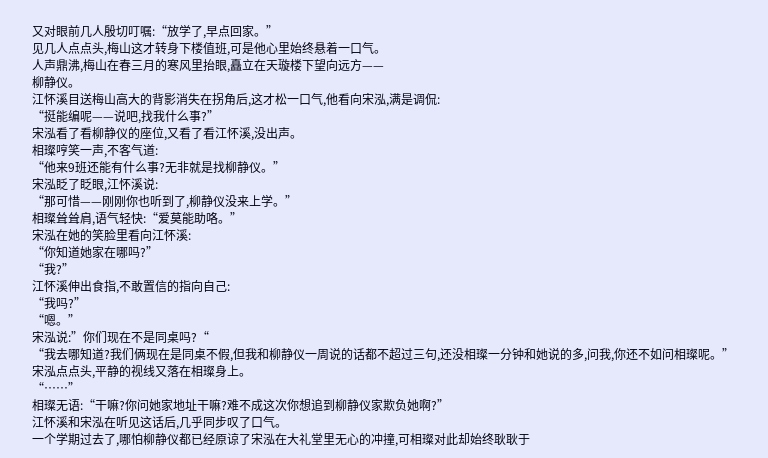又对眼前几人殷切叮嘱:“放学了,早点回家。”
见几人点点头,梅山这才转身下楼值班,可是他心里始终悬着一口气。
人声鼎沸,梅山在春三月的寒风里抬眼,矗立在天璇楼下望向远方——
柳静仪。
江怀溪目送梅山高大的背影消失在拐角后,这才松一口气,他看向宋泓,满是调侃:
“挺能编呢——说吧,找我什么事?”
宋泓看了看柳静仪的座位,又看了看江怀溪,没出声。
相璨哼笑一声,不客气道:
“他来9班还能有什么事?无非就是找柳静仪。”
宋泓眨了眨眼,江怀溪说:
“那可惜——刚刚你也听到了,柳静仪没来上学。”
相璨耸耸肩,语气轻快:“爱莫能助咯。”
宋泓在她的笑脸里看向江怀溪:
“你知道她家在哪吗?”
“我?”
江怀溪伸出食指,不敢置信的指向自己:
“我吗?”
“嗯。”
宋泓说:”你们现在不是同桌吗?“
“我去哪知道?我们俩现在是同桌不假,但我和柳静仪一周说的话都不超过三句,还没相璨一分钟和她说的多,问我,你还不如问相璨呢。”
宋泓点点头,平静的视线又落在相璨身上。
“……”
相璨无语:“干嘛?你问她家地址干嘛?难不成这次你想追到柳静仪家欺负她啊?”
江怀溪和宋泓在听见这话后,几乎同步叹了口气。
一个学期过去了,哪怕柳静仪都已经原谅了宋泓在大礼堂里无心的冲撞,可相璨对此却始终耿耿于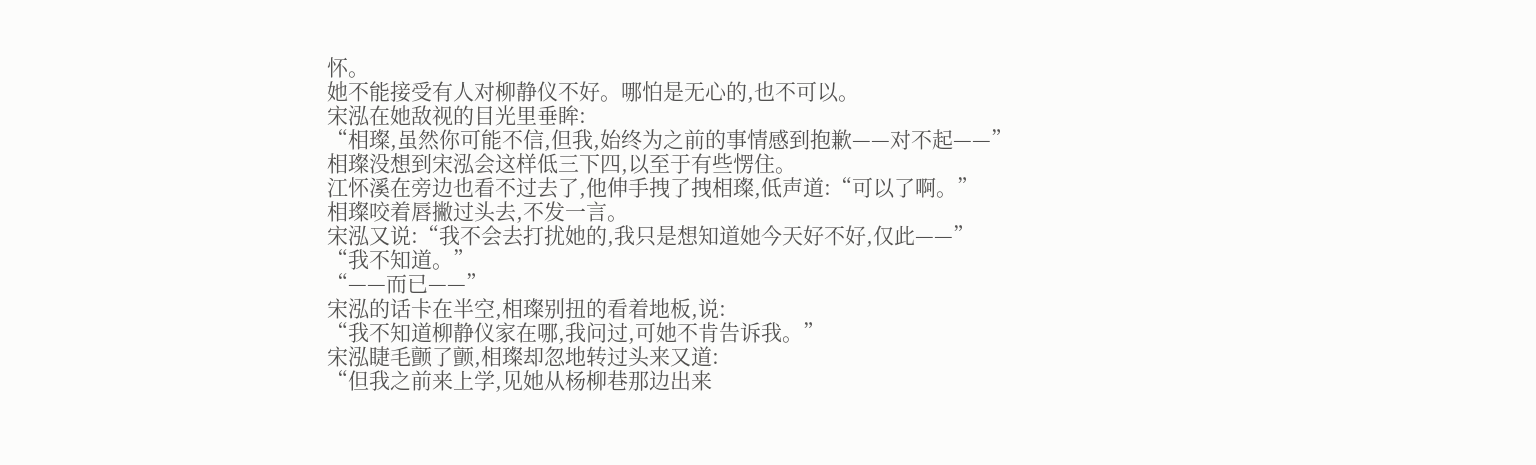怀。
她不能接受有人对柳静仪不好。哪怕是无心的,也不可以。
宋泓在她敌视的目光里垂眸:
“相璨,虽然你可能不信,但我,始终为之前的事情感到抱歉——对不起——”
相璨没想到宋泓会这样低三下四,以至于有些愣住。
江怀溪在旁边也看不过去了,他伸手拽了拽相璨,低声道:“可以了啊。”
相璨咬着唇撇过头去,不发一言。
宋泓又说:“我不会去打扰她的,我只是想知道她今天好不好,仅此——”
“我不知道。”
“——而已——”
宋泓的话卡在半空,相璨别扭的看着地板,说:
“我不知道柳静仪家在哪,我问过,可她不肯告诉我。”
宋泓睫毛颤了颤,相璨却忽地转过头来又道:
“但我之前来上学,见她从杨柳巷那边出来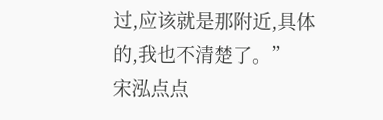过,应该就是那附近,具体的,我也不清楚了。”
宋泓点点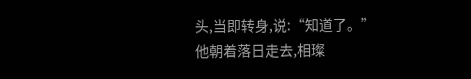头,当即转身,说:“知道了。”
他朝着落日走去,相璨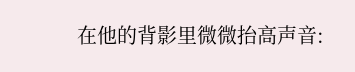在他的背影里微微抬高声音: